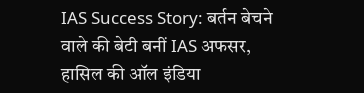IAS Success Story: बर्तन बेचने वाले की बेटी बनीं IAS अफसर, हासिल की ऑल इंडिया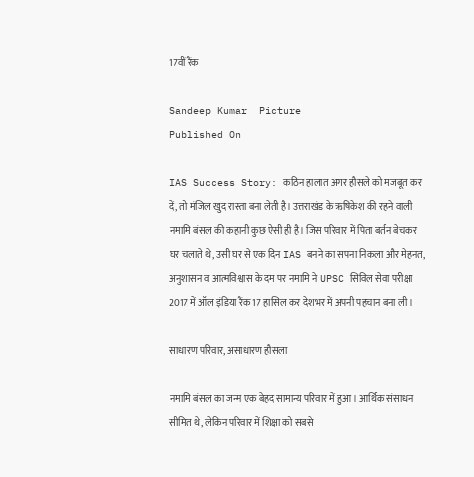17वीं रैंक

Sandeep Kumar  Picture
Published On

IAS Success Story: कठिन हालात अगर हौसले को मजबूत कर दें, तो मंजिल खुद रास्ता बना लेती है। उत्तराखंड के ऋषिकेश की रहने वाली नमामि बंसल की कहानी कुछ ऐसी ही है। जिस परिवार में पिता बर्तन बेचकर घर चलाते थे, उसी घर से एक दिन IAS बनने का सपना निकला और मेहनत, अनुशासन व आत्मविश्वास के दम पर नमामि ने UPSC सिविल सेवा परीक्षा 2017 में ऑल इंडिया रैंक 17 हासिल कर देशभर में अपनी पहचान बना ली।

साधारण परिवार, असाधारण हौसला

नमामि बंसल का जन्म एक बेहद सामान्य परिवार में हुआ। आर्थिक संसाधन सीमित थे, लेकिन परिवार में शिक्षा को सबसे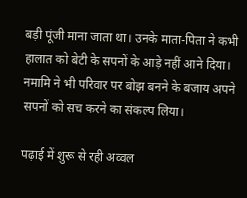बड़ी पूंजी माना जाता था। उनके माता-पिता ने कभी हालात को बेटी के सपनों के आड़े नहीं आने दिया। नमामि ने भी परिवार पर बोझ बनने के बजाय अपने सपनों को सच करने का संकल्प लिया।

पढ़ाई में शुरू से रही अव्वल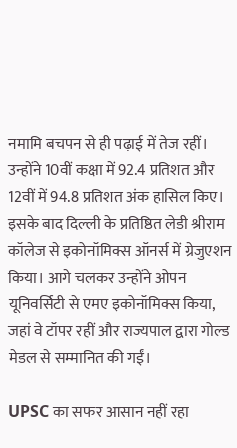नमामि बचपन से ही पढ़ाई में तेज रहीं। उन्होंने 10वीं कक्षा में 92.4 प्रतिशत और 12वीं में 94.8 प्रतिशत अंक हासिल किए। इसके बाद दिल्ली के प्रतिष्ठित लेडी श्रीराम कॉलेज से इकोनॉमिक्स ऑनर्स में ग्रेजुएशन किया। आगे चलकर उन्होंने ओपन यूनिवर्सिटी से एमए इकोनॉमिक्स किया, जहां वे टॉपर रहीं और राज्यपाल द्वारा गोल्ड मेडल से सम्मानित की गईं।

UPSC का सफर आसान नहीं रहा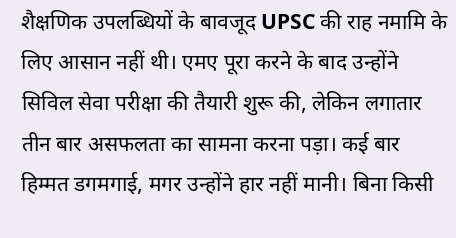शैक्षणिक उपलब्धियों के बावजूद UPSC की राह नमामि के लिए आसान नहीं थी। एमए पूरा करने के बाद उन्होंने सिविल सेवा परीक्षा की तैयारी शुरू की, लेकिन लगातार तीन बार असफलता का सामना करना पड़ा। कई बार हिम्मत डगमगाई, मगर उन्होंने हार नहीं मानी। बिना किसी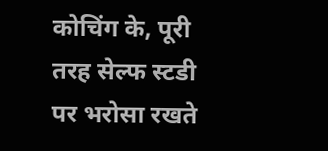कोचिंग के, पूरी तरह सेल्फ स्टडी पर भरोसा रखते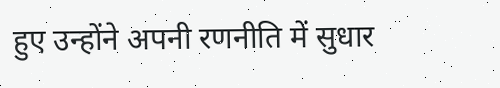हुए उन्होंने अपनी रणनीति में सुधार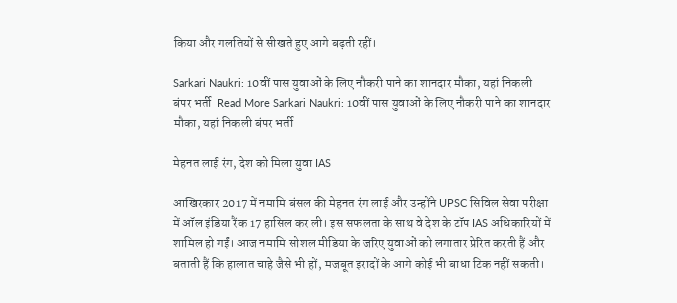किया और गलतियों से सीखते हुए आगे बढ़ती रहीं।

Sarkari Naukri: 10वीं पास युवाओं के लिए नौकरी पाने का शानदार मौका, यहां निकली बंपर भर्ती  Read More Sarkari Naukri: 10वीं पास युवाओं के लिए नौकरी पाने का शानदार मौका, यहां निकली बंपर भर्ती

मेहनत लाई रंग, देश को मिला युवा IAS

आखिरकार 2017 में नमामि बंसल की मेहनत रंग लाई और उन्होंने UPSC सिविल सेवा परीक्षा में ऑल इंडिया रैंक 17 हासिल कर ली। इस सफलता के साथ वे देश के टॉप IAS अधिकारियों में शामिल हो गईं। आज नमामि सोशल मीडिया के जरिए युवाओं को लगातार प्रेरित करती हैं और बताती हैं कि हालात चाहे जैसे भी हों, मजबूत इरादों के आगे कोई भी बाधा टिक नहीं सकती।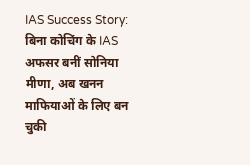IAS Success Story: बिना कोचिंग के IAS अफसर बनीं सोनिया मीणा, अब खनन माफियाओं के लिए बन चुकी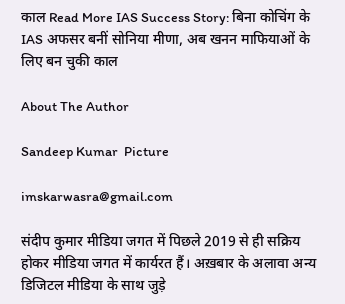काल Read More IAS Success Story: बिना कोचिंग के IAS अफसर बनीं सोनिया मीणा, अब खनन माफियाओं के लिए बन चुकी काल

About The Author

Sandeep Kumar  Picture

imskarwasra@gmail.com

संदीप कुमार मीडिया जगत में पिछले 2019 से ही सक्रिय होकर मीडिया जगत में कार्यरत हैं। अख़बार के अलावा अन्य डिजिटल मीडिया के साथ जुड़े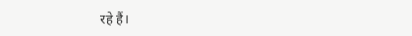रहे हैं।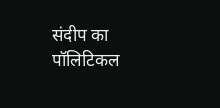संदीप का पॉलिटिकल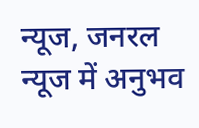न्यूज, जनरल न्यूज में अनुभव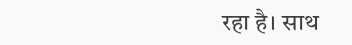रहा है। साथ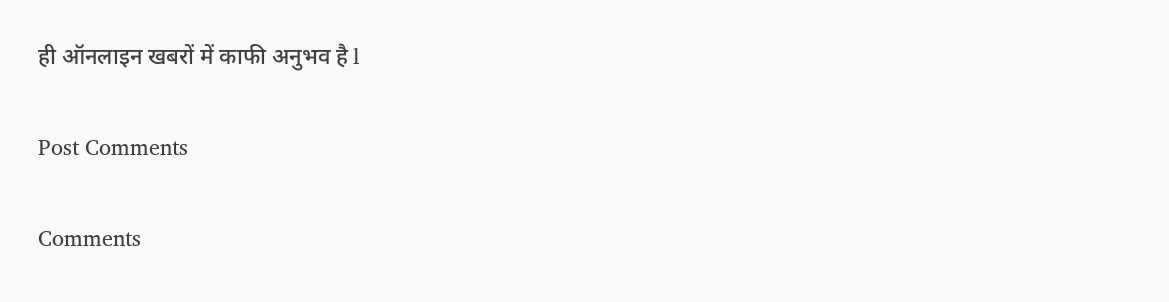ही ऑनलाइन खबरों में काफी अनुभव है l

Post Comments

Comments